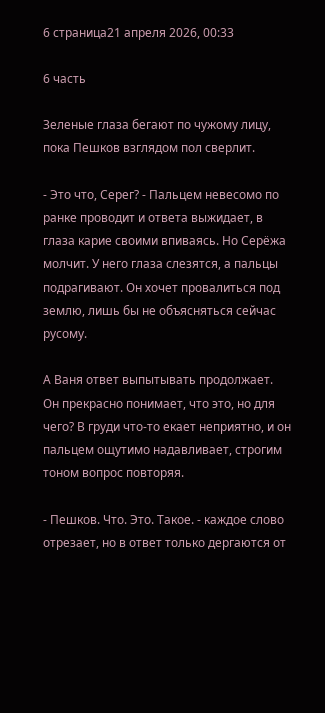6 страница21 апреля 2026, 00:33

6 часть

Зеленые глаза бегают по чужому лицу, пока Пешков взглядом пол сверлит.

- Это что, Серег? - Пальцем невесомо по ранке проводит и ответа выжидает, в глаза карие своими впиваясь. Но Серёжа молчит. У него глаза слезятся, а пальцы подрагивают. Он хочет провалиться под землю, лишь бы не объясняться сейчас русому.

А Ваня ответ выпытывать продолжает. Он прекрасно понимает, что это, но для чего? В груди что-то екает неприятно, и он пальцем ощутимо надавливает, строгим тоном вопрос повторяя.

- Пешков. Что. Это. Такое. - каждое слово отрезает, но в ответ только дергаются от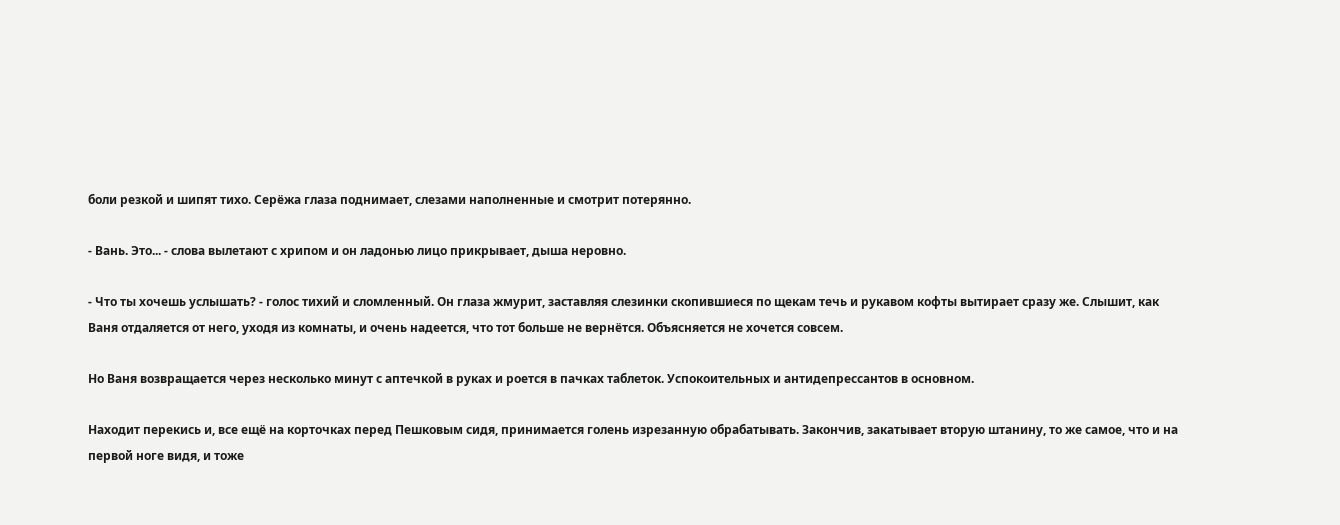боли резкой и шипят тихо. Серёжа глаза поднимает, слезами наполненные и смотрит потерянно.

- Вань. Это... - слова вылетают с хрипом и он ладонью лицо прикрывает, дыша неровно.

- Что ты хочешь услышать? - голос тихий и сломленный. Он глаза жмурит, заставляя слезинки скопившиеся по щекам течь и рукавом кофты вытирает сразу же. Слышит, как Ваня отдаляется от него, уходя из комнаты, и очень надеется, что тот больше не вернётся. Объясняется не хочется совсем.

Но Ваня возвращается через несколько минут с аптечкой в руках и роется в пачках таблеток. Успокоительных и антидепрессантов в основном.

Находит перекись и, все ещё на корточках перед Пешковым сидя, принимается голень изрезанную обрабатывать. Закончив, закатывает вторую штанину, то же самое, что и на первой ноге видя, и тоже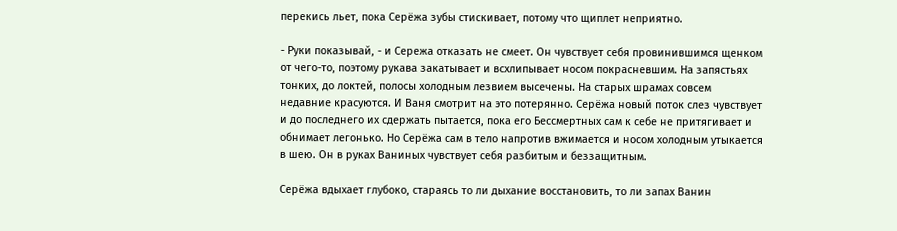перекись льет, пока Серёжа зубы стискивает, потому что щиплет неприятно.

- Руки показывай, - и Сережа отказать не смеет. Он чувствует себя провинившимся щенком от чего-то, поэтому рукава закатывает и всхлипывает носом покрасневшим. На запястьях тонких, до локтей, полосы холодным лезвием высечены. На старых шрамах совсем недавние красуются. И Ваня смотрит на это потерянно. Серёжа новый поток слез чувствует и до последнего их сдержать пытается, пока его Бессмертных сам к себе не притягивает и обнимает легонько. Но Серёжа сам в тело напротив вжимается и носом холодным утыкается в шею. Он в руках Ваниных чувствует себя разбитым и беззащитным.

Серёжа вдыхает глубоко, стараясь то ли дыхание восстановить, то ли запах Ванин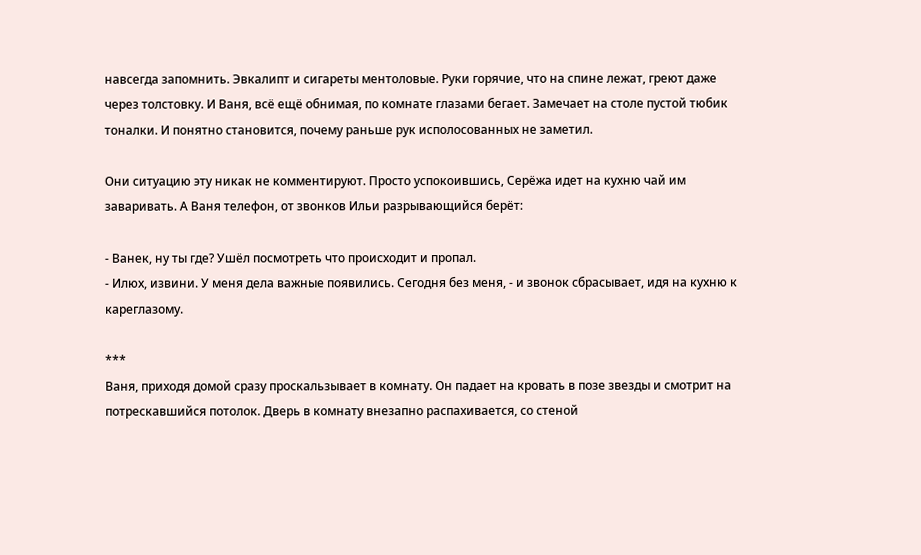навсегда запомнить. Эвкалипт и сигареты ментоловые. Руки горячие, что на спине лежат, греют даже через толстовку. И Ваня, всё ещё обнимая, по комнате глазами бегает. Замечает на столе пустой тюбик тоналки. И понятно становится, почему раньше рук исполосованных не заметил.

Они ситуацию эту никак не комментируют. Просто успокоившись, Серёжа идет на кухню чай им заваривать. А Ваня телефон, от звонков Ильи разрывающийся берёт:

- Ванек, ну ты где? Ушёл посмотреть что происходит и пропал.
- Илюх, извини. У меня дела важные появились. Сегодня без меня, - и звонок сбрасывает, идя на кухню к кареглазому.

***
Ваня, приходя домой сразу проскальзывает в комнату. Он падает на кровать в позе звезды и смотрит на потрескавшийся потолок. Дверь в комнату внезапно распахивается, со стеной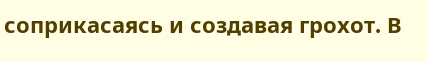соприкасаясь и создавая грохот. В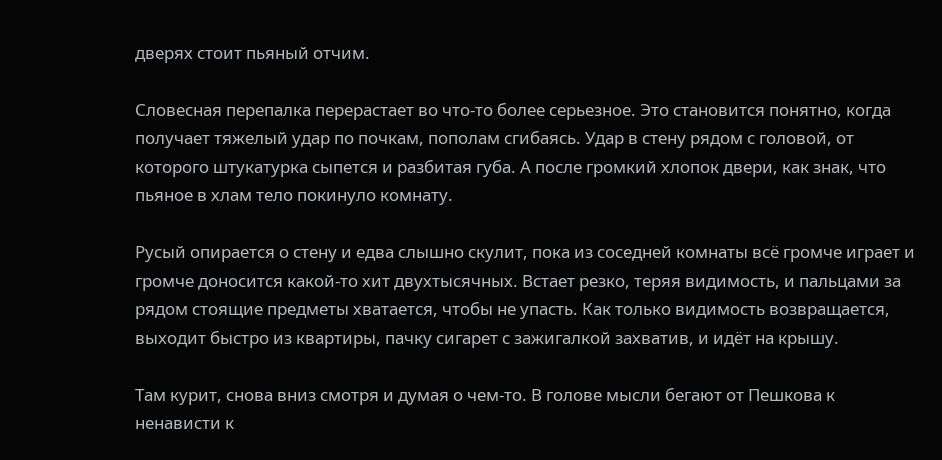дверях стоит пьяный отчим.

Словесная перепалка перерастает во что-то более серьезное. Это становится понятно, когда получает тяжелый удар по почкам, пополам сгибаясь. Удар в стену рядом с головой, от которого штукатурка сыпется и разбитая губа. А после громкий хлопок двери, как знак, что пьяное в хлам тело покинуло комнату.

Русый опирается о стену и едва слышно скулит, пока из соседней комнаты всё громче играет и громче доносится какой-то хит двухтысячных. Встает резко, теряя видимость, и пальцами за рядом стоящие предметы хватается, чтобы не упасть. Как только видимость возвращается, выходит быстро из квартиры, пачку сигарет с зажигалкой захватив, и идёт на крышу.

Там курит, снова вниз смотря и думая о чем-то. В голове мысли бегают от Пешкова к ненависти к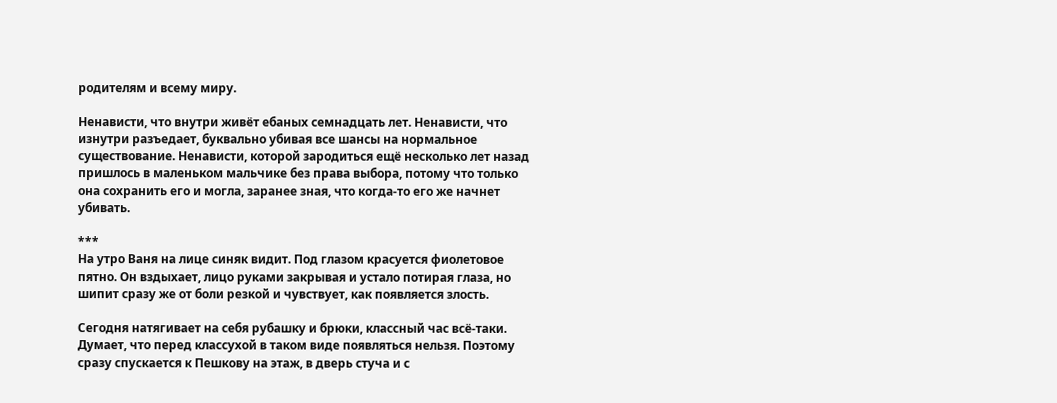родителям и всему миру.

Ненависти, что внутри живёт ебаных семнадцать лет. Ненависти, что изнутри разъедает, буквально убивая все шансы на нормальное существование. Ненависти, которой зародиться ещё несколько лет назад пришлось в маленьком мальчике без права выбора, потому что только она сохранить его и могла, заранее зная, что когда-то его же начнет убивать.

***
На утро Ваня на лице синяк видит. Под глазом красуется фиолетовое пятно. Он вздыхает, лицо руками закрывая и устало потирая глаза, но шипит сразу же от боли резкой и чувствует, как появляется злость.

Сегодня натягивает на себя рубашку и брюки, классный час всё-таки. Думает, что перед классухой в таком виде появляться нельзя. Поэтому сразу спускается к Пешкову на этаж, в дверь стуча и с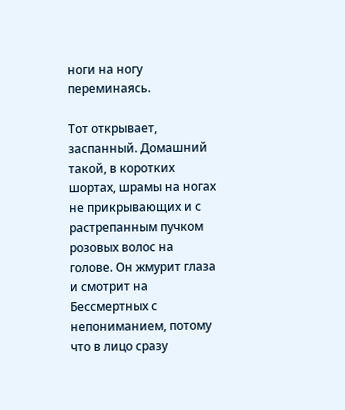ноги на ногу переминаясь.

Тот открывает, заспанный. Домашний такой, в коротких шортах, шрамы на ногах не прикрывающих и с растрепанным пучком розовых волос на голове. Он жмурит глаза и смотрит на Бессмертных с непониманием, потому что в лицо сразу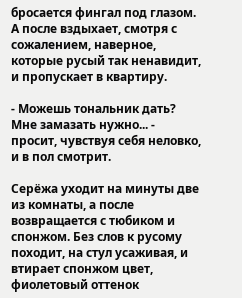бросается фингал под глазом. А после вздыхает, смотря с сожалением, наверное, которые русый так ненавидит, и пропускает в квартиру.

- Можешь тональник дать? Мне замазать нужно... - просит, чувствуя себя неловко, и в пол смотрит.

Серёжа уходит на минуты две из комнаты, а после возвращается с тюбиком и спонжом. Без слов к русому походит, на стул усаживая, и втирает спонжом цвет, фиолетовый оттенок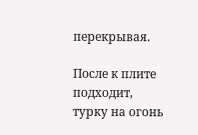перекрывая.

После к плите подходит, турку на огонь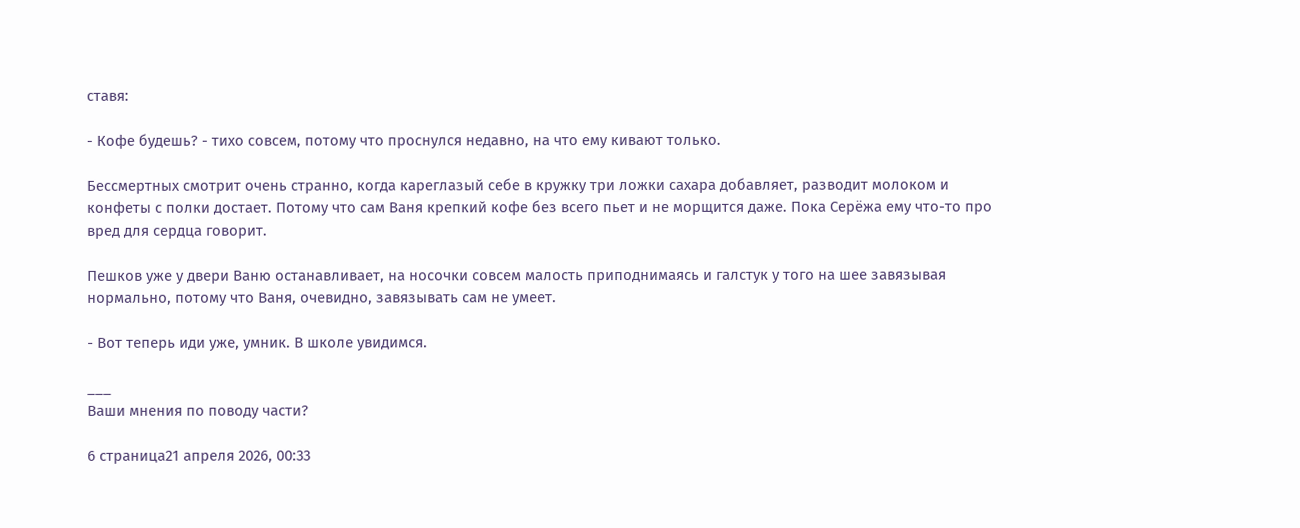ставя:

- Кофе будешь? - тихо совсем, потому что проснулся недавно, на что ему кивают только.

Бессмертных смотрит очень странно, когда кареглазый себе в кружку три ложки сахара добавляет, разводит молоком и конфеты с полки достает. Потому что сам Ваня крепкий кофе без всего пьет и не морщится даже. Пока Серёжа ему что-то про вред для сердца говорит.

Пешков уже у двери Ваню останавливает, на носочки совсем малость приподнимаясь и галстук у того на шее завязывая нормально, потому что Ваня, очевидно, завязывать сам не умеет.

- Вот теперь иди уже, умник. В школе увидимся.

___
Ваши мнения по поводу части?

6 страница21 апреля 2026, 00:33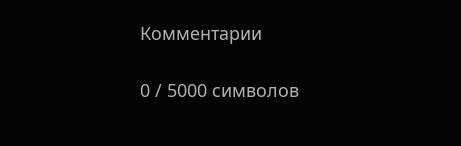Комментарии

0 / 5000 символов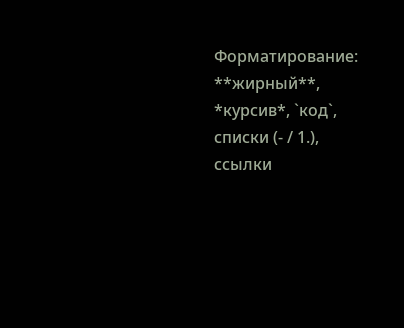Форматирование: **жирный**, *курсив*, `код`, списки (- / 1.), ссылки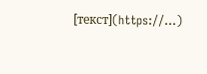[текст](https://…)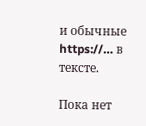и обычные https://… в тексте.

Пока нет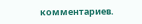комментариев.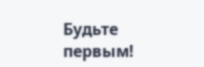Будьте первым!